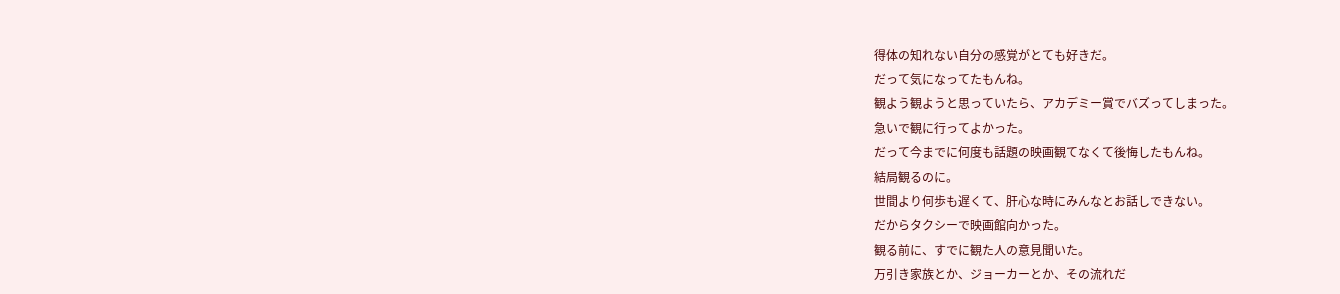得体の知れない自分の感覚がとても好きだ。
だって気になってたもんね。
観よう観ようと思っていたら、アカデミー賞でバズってしまった。
急いで観に行ってよかった。
だって今までに何度も話題の映画観てなくて後悔したもんね。
結局観るのに。
世間より何歩も遅くて、肝心な時にみんなとお話しできない。
だからタクシーで映画館向かった。
観る前に、すでに観た人の意見聞いた。
万引き家族とか、ジョーカーとか、その流れだ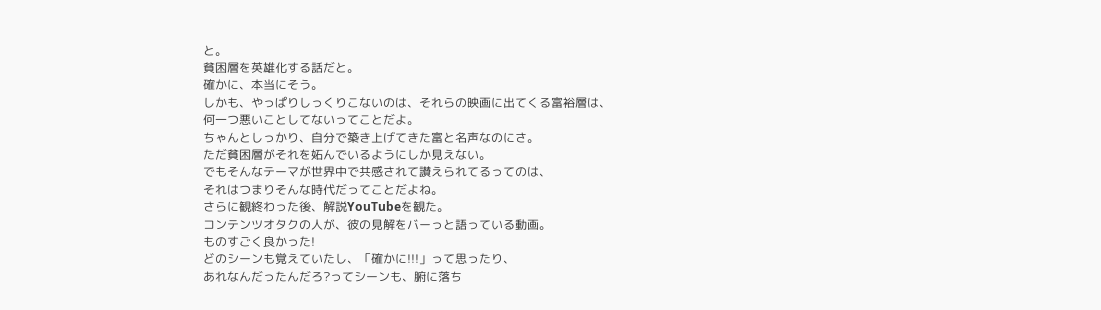と。
貧困層を英雄化する話だと。
確かに、本当にそう。
しかも、やっぱりしっくりこないのは、それらの映画に出てくる富裕層は、
何一つ悪いことしてないってことだよ。
ちゃんとしっかり、自分で築き上げてきた富と名声なのにさ。
ただ貧困層がそれを妬んでいるようにしか見えない。
でもそんなテーマが世界中で共感されて讃えられてるってのは、
それはつまりそんな時代だってことだよね。
さらに観終わった後、解説YouTubeを観た。
コンテンツオタクの人が、彼の見解をバーっと語っている動画。
ものすごく良かった!
どのシーンも覚えていたし、「確かに!!!」って思ったり、
あれなんだったんだろ?ってシーンも、腑に落ち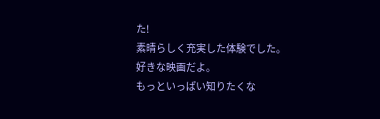た!
素晴らしく充実した体験でした。
好きな映画だよ。
もっといっぱい知りたくな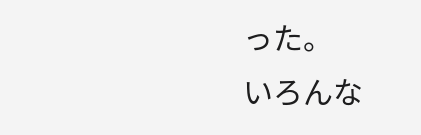った。
いろんな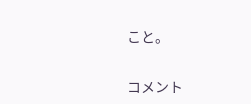こと。


コメント